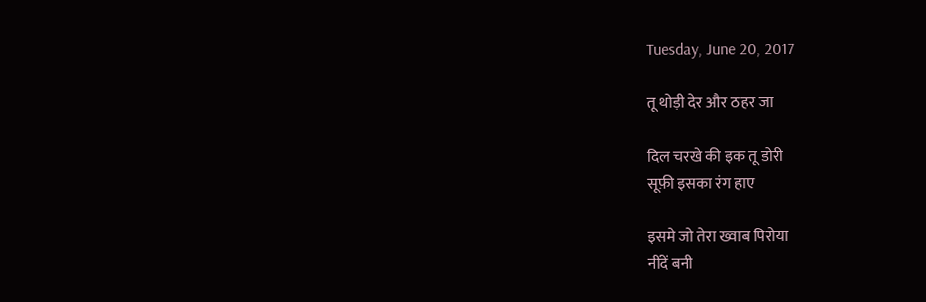Tuesday, June 20, 2017

तू थोड़ी देर और ठहर जा

दिल चरखे की इक तू डोरी
सूफ़ी इसका रंग हाए

इसमे जो तेरा ख्वाब पिरोया
नींदें बनी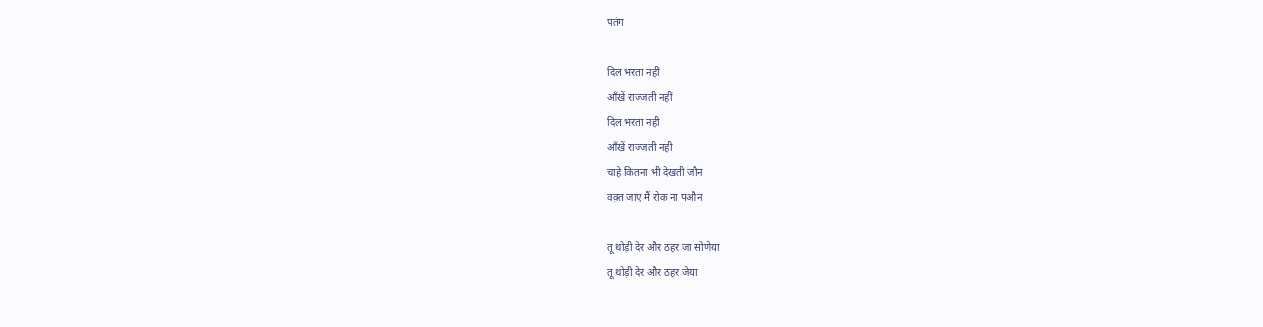पतंग

दिल भरता नहीं
आँखें राज्जती नहीं
दिल भरता नही
आँखें राज्जती नही
चाहे कितना भी देखती जौन
वक़्त जाए मैं रोक ना पऔन

तू थोड़ी देर और ठहर जा सोणेया
तू थोड़ी देर और ठहर जेया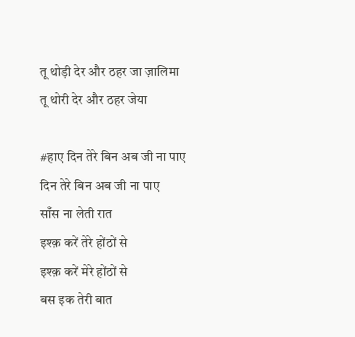तू थोड़ी देर और ठहर जा ज़ालिमा
तू थोरी देर और ठहर जेया

#हाए दिन तेरे बिन अब जी ना पाए
दिन तेरे बिन अब जी ना पाए
साँस ना लेती रात
इश्क़ करें तेरे होंठों से
इश्क़ करें मेरे होंठों से
बस इक तेरी बात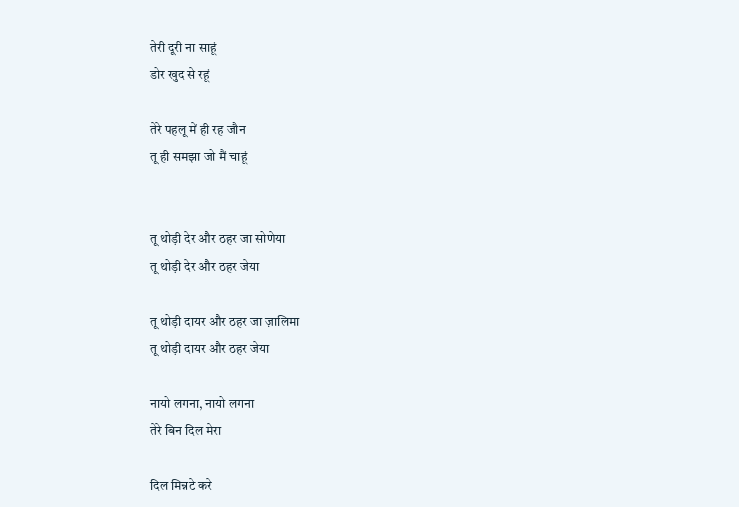तेरी दूरी ना साहूं
डोर खुद से रहूं

तेरे पहलू में ही रह जौन
तू ही समझा जो मैं चाहूं


तू थोड़ी देर और ठहर जा सोणेया
तू थोड़ी देर और ठहर जेया

तू थोड़ी दायर और ठहर जा ज़ालिमा
तू थोड़ी दायर और ठहर जेया

नायो लगना, नायो लगना
तेरे बिन दिल मेरा

दिल मिन्नटे करे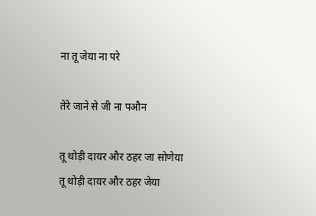ना तू जेया ना परे

तेरे जाने से जी ना पऔन

तू थोड़ी दायर और ठहर जा सोणेया
तू थोड़ी दायर और ठहर जेया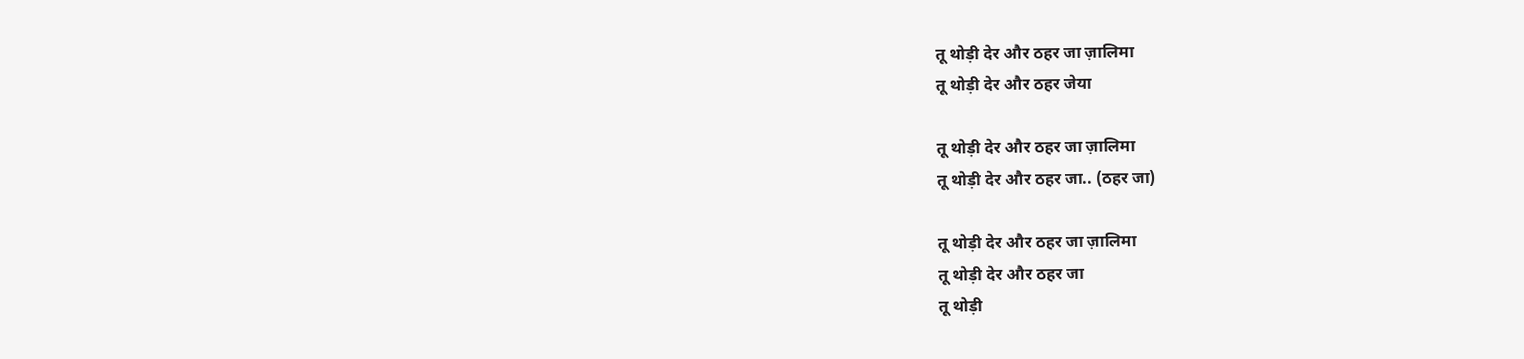तू थोड़ी देर और ठहर जा ज़ालिमा
तू थोड़ी देर और ठहर जेया

तू थोड़ी देर और ठहर जा ज़ालिमा
तू थोड़ी देर और ठहर जा.. (ठहर जा)

तू थोड़ी देर और ठहर जा ज़ालिमा
तू थोड़ी देर और ठहर जा
तू थोड़ी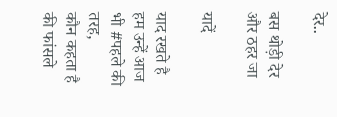देर..

बस थोड़ी देर और ठहर जा

यादें

याद रखते है हम उन्हें आज भी #पहले की तरह,
कौन कहता है की फांसले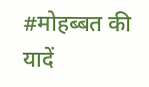#मोहब्बत की यादें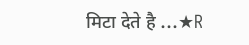मिटा देते है ...★R